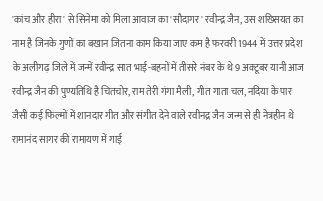'कांच और हीरा' से सिनेमा को मिला आवाज का 'सौदागर' रवीन्द्र जैन, उस शख्सियत का नाम है जिनके गुणों का बखान जितना काम किया जाए कम है फरवरी 1944 में उत्तर प्रदेश के अलीगढ़ जिले में जन्में रवीन्द्र सात भाई-बहनों में तीसरे नंबर के थे 9 अक्टूबर यानी आज रवीन्द्र जैन की पुण्यतिथि है चितचोर, राम तेरी गंगा मैली, गीत गाता चल, नदिया के पार जैसी कई फिल्मों में शानदार गीत और संगीत देने वाले रवीनद्र जैन जन्म से ही नेत्रहीन थे रामानंद सागर की रामायण में गाई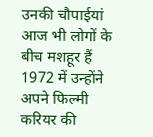उनकी चौपाईयां आज भी लोगों के बीच मशहूर हैं 1972 में उन्होंने अपने फिल्मी करियर की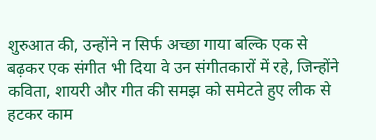शुरुआत की, उन्होंने न सिर्फ अच्छा गाया बल्कि एक से बढ़कर एक संगीत भी दिया वे उन संगीतकारों में रहे, जिन्होंने कविता, शायरी और गीत की समझ को समेटते हुए लीक से हटकर काम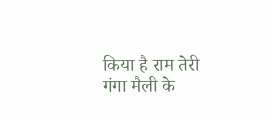किया है राम तेरी गंगा मैली के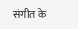संगीत के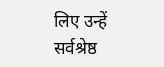लिए उन्हें सर्वश्रेष्ठ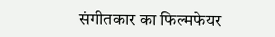संगीतकार का फिल्मफेयर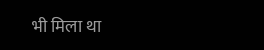भी मिला था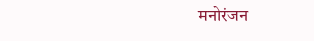मनोरंजन